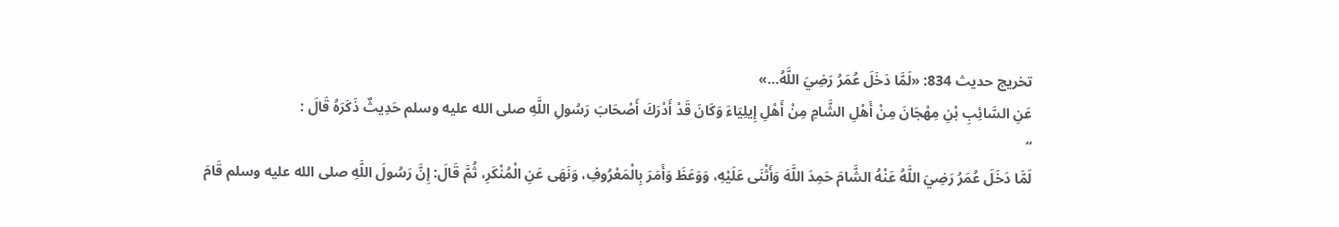تخريج حديث 834: «لَمَّا دَخَلَ عُمَرُ رَضِيَ اللَّهُ…»
عَنِ السَّائِبِ بْنِ مِهْجَانَ مِنْ أَهْلِ الشَّامِ مِنْ أَهْلِ إِيلِيَاءَ وَكَانَ قَدْ أَدْرَكَ أَصْحَابَ رَسُولِ اللَّهِ صلى الله عليه وسلم حَدِيثٌ ذَكَرَهُ قَالَ :
“
لَمَّا دَخَلَ عُمَرُ رَضِيَ اللَّهُ عَنْهُ الشَّامَ حَمِدَ اللَّهَ وَأَثْنَى عَلَيْهِ، وَوَعَظَ وَأَمَرَ بِالْمَعْرُوفِ، وَنَهَى عَنِ الْمُنْكَرِ، ثُمَّ قَالَ: إِنَّ رَسُولَ اللَّهِ صلى الله عليه وسلم قَامَ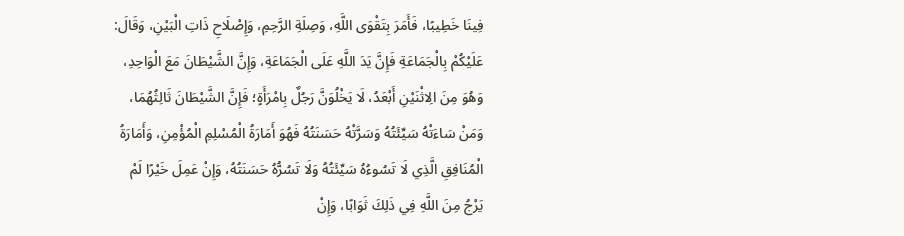فِينَا خَطِيبًا، فَأَمَرَ بِتَقْوَى اللَّهِ، وَصِلَةِ الرَّحِمِ، وَإِصْلَاحِ ذَاتِ الْبَيْنِ، وَقَالَ: عَلَيْكُمْ بِالْجَمَاعَةِ فَإِنَّ يَدَ اللَّهِ عَلَى الْجَمَاعَةِ، وَإِنَّ الشَّيْطَانَ مَعَ الْوَاحِدِ، وَهُوَ مِنَ الِاثْنَيْنِ أَبْعَدُ، لَا يَخْلُوَنَّ رَجُلٌ بِامْرَأَةٍ؛ فَإِنَّ الشَّيْطَانَ ثَالِثُهُمَا، وَمَنْ سَاءَتْهُ سَيِّئَتُهُ وَسَرَّتْهُ حَسَنَتُهُ فَهُوَ أَمَارَةُ الْمُسْلِمِ الْمُؤْمِنِ، وَأَمَارَةُ الْمُنَافِقِ الَّذِي لَا تَسُوءُهُ سَيِّئَتُهُ وَلَا تَسُرُّهُ حَسَنَتُهُ، وَإِنْ عَمِلَ خَيْرًا لَمْ يَرْجُ مِنَ اللَّهِ فِي ذَلِكَ ثَوَابًا، وَإِنْ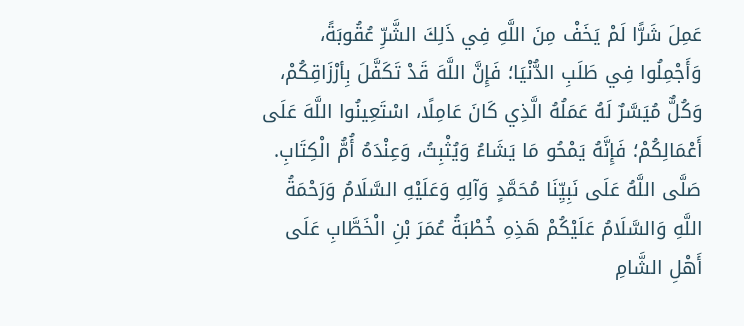عَمِلَ شَرًّا لَمْ يَخَفْ مِنَ اللَّهِ فِي ذَلِكَ الشَّرِّ عُقُوبَةً، وَأَجْمِلُوا فِي طَلَبِ الدُّنْيَا؛ فَإِنَّ اللَّهَ قَدْ تَكَفَّلَ بِأرْزَاقِكُمْ، وَكُلٌّ مُيَسَّرٌ لَهُ عَمَلُهُ الَّذِي كَانَ عَامِلًا، اسْتَعِينُوا اللَّهَ عَلَى أَعْمَالِكُمْ؛ فَإِنَّهُ يَمْحُو مَا يَشَاءُ وَيُثْبِتُ، وَعِنْدَهُ أُمُّ الْكِتَابِ. صَلَّى اللَّهُ عَلَى نَبِيِّنَا مُحَمَّدٍ وَآلِهِ وَعَلَيْهِ السَّلَامُ وَرَحْمَةُ اللَّهِ وَالسَّلَامُ عَلَيْكُمْ هَذِهِ خُطْبَةُ عُمَرَ بْنِ الْخَطَّابِ عَلَى أَهْلِ الشَّامِ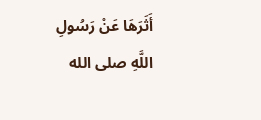أَثَرَهَا عَنْ رَسُولِ اللَّهِ صلى الله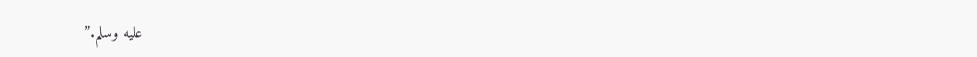عليه وسلم.”